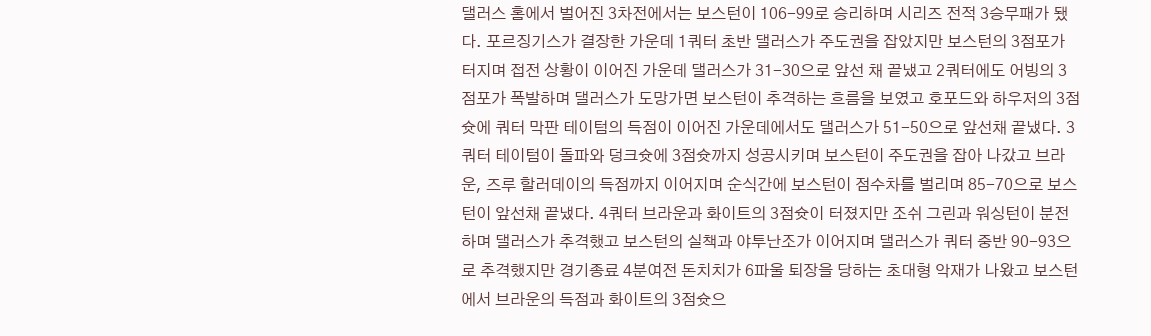댈러스 홈에서 벌어진 3차전에서는 보스턴이 106-99로 승리하며 시리즈 전적 3승무패가 됐다. 포르징기스가 결장한 가운데 1쿼터 초반 댈러스가 주도권을 잡았지만 보스턴의 3점포가 터지며 접전 상황이 이어진 가운데 댈러스가 31-30으로 앞선 채 끝냈고 2쿼터에도 어빙의 3점포가 폭발하며 댈러스가 도망가면 보스턴이 추격하는 흐름을 보였고 호포드와 하우저의 3점슛에 쿼터 막판 테이텀의 득점이 이어진 가운데에서도 댈러스가 51-50으로 앞선채 끝냈다. 3쿼터 테이텀이 돌파와 덩크슛에 3점슛까지 성공시키며 보스턴이 주도권을 잡아 나갔고 브라운, 즈루 할러데이의 득점까지 이어지며 순식간에 보스턴이 점수차를 벌리며 85-70으로 보스턴이 앞선채 끝냈다. 4쿼터 브라운과 화이트의 3점슛이 터졌지만 조쉬 그린과 워싱턴이 분전하며 댈러스가 추격했고 보스턴의 실책과 야투난조가 이어지며 댈러스가 쿼터 중반 90-93으로 추격했지만 경기종료 4분여전 돈치치가 6파울 퇴장을 당하는 초대형 악재가 나왔고 보스턴에서 브라운의 득점과 화이트의 3점슛으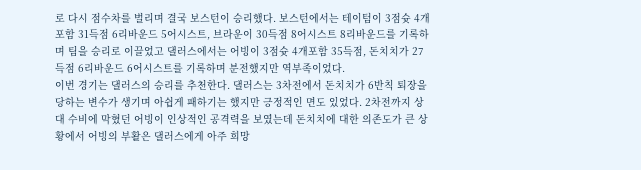로 다시 점수차를 벌리며 결국 보스턴이 승리했다. 보스턴에서는 테이텀이 3점슛 4개포함 31득점 6리바운드 5어시스트, 브라운이 30득점 8어시스트 8리바운드를 기록하며 팀을 승리로 이끌었고 댈러스에서는 어빙이 3점슛 4개포함 35득점, 돈치치가 27득점 6리바운드 6어시스트를 기록하며 분전했지만 역부족이었다.
이번 경기는 댈러스의 승리를 추천한다. 댈러스는 3차전에서 돈치치가 6반칙 퇴장을 당하는 변수가 생기며 아쉽게 패하기는 했지만 긍정적인 면도 있었다. 2차전까지 상대 수비에 막혔던 어빙이 인상적인 공격력을 보였는데 돈치치에 대한 의존도가 큰 상황에서 어빙의 부활은 댈러스에게 아주 희망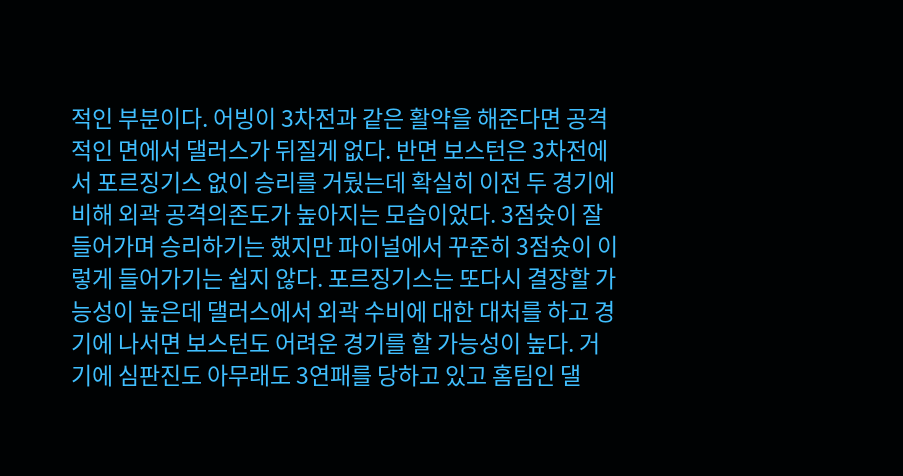적인 부분이다. 어빙이 3차전과 같은 활약을 해준다면 공격적인 면에서 댈러스가 뒤질게 없다. 반면 보스턴은 3차전에서 포르징기스 없이 승리를 거뒀는데 확실히 이전 두 경기에 비해 외곽 공격의존도가 높아지는 모습이었다. 3점슛이 잘 들어가며 승리하기는 했지만 파이널에서 꾸준히 3점슛이 이렇게 들어가기는 쉽지 않다. 포르징기스는 또다시 결장할 가능성이 높은데 댈러스에서 외곽 수비에 대한 대처를 하고 경기에 나서면 보스턴도 어려운 경기를 할 가능성이 높다. 거기에 심판진도 아무래도 3연패를 당하고 있고 홈팀인 댈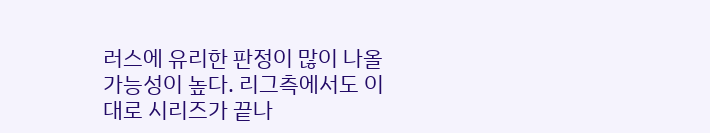러스에 유리한 판정이 많이 나올 가능성이 높다. 리그측에서도 이대로 시리즈가 끝나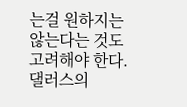는걸 원하지는 않는다는 것도 고려해야 한다. 댈러스의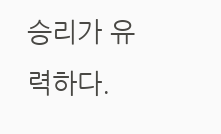승리가 유력하다.